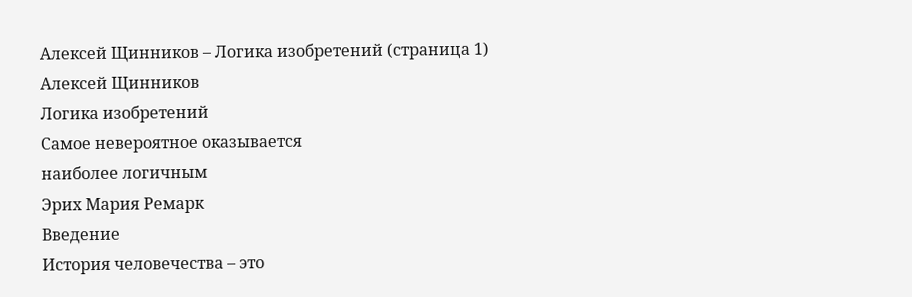Алексей Щинников – Логика изобретений (страница 1)
Алексей Щинников
Логика изобретений
Самое невероятное оказывается
наиболее логичным
Эрих Мария Ремарк
Введение
История человечества – это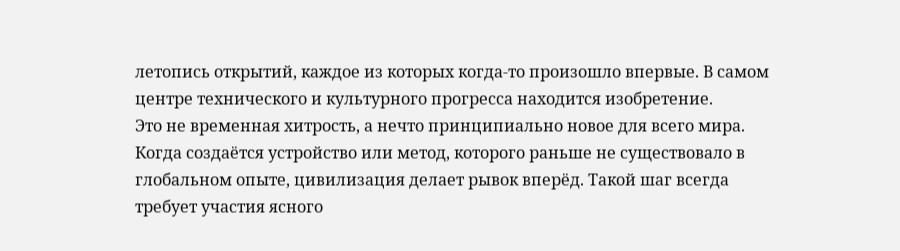летопись открытий, каждое из которых когда-то произошло впервые. В самом центре технического и культурного прогресса находится изобретение.
Это не временная хитрость, а нечто принципиально новое для всего мира. Когда создаётся устройство или метод, которого раньше не существовало в глобальном опыте, цивилизация делает рывок вперёд. Такой шаг всегда требует участия ясного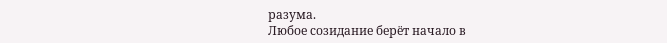разума.
Любое созидание берёт начало в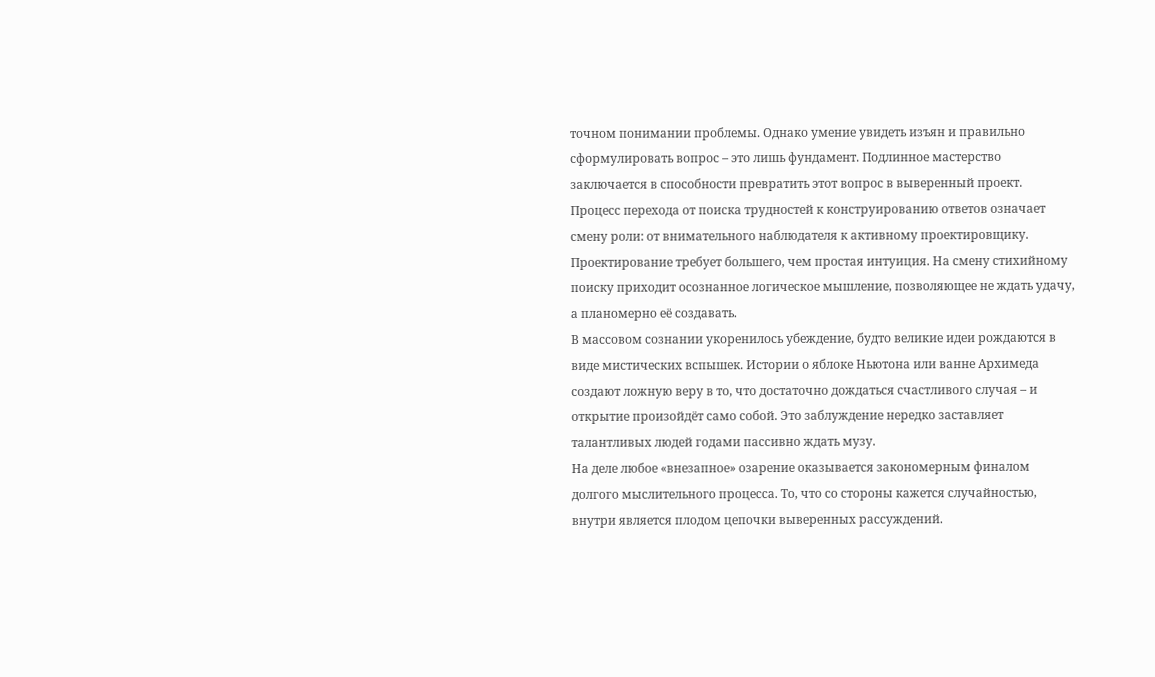точном понимании проблемы. Однако умение увидеть изъян и правильно сформулировать вопрос – это лишь фундамент. Подлинное мастерство заключается в способности превратить этот вопрос в выверенный проект.
Процесс перехода от поиска трудностей к конструированию ответов означает смену роли: от внимательного наблюдателя к активному проектировщику.
Проектирование требует большего, чем простая интуиция. На смену стихийному поиску приходит осознанное логическое мышление, позволяющее не ждать удачу, а планомерно её создавать.
В массовом сознании укоренилось убеждение, будто великие идеи рождаются в виде мистических вспышек. Истории о яблоке Ньютона или ванне Архимеда создают ложную веру в то, что достаточно дождаться счастливого случая – и открытие произойдёт само собой. Это заблуждение нередко заставляет талантливых людей годами пассивно ждать музу.
На деле любое «внезапное» озарение оказывается закономерным финалом долгого мыслительного процесса. То, что со стороны кажется случайностью, внутри является плодом цепочки выверенных рассуждений.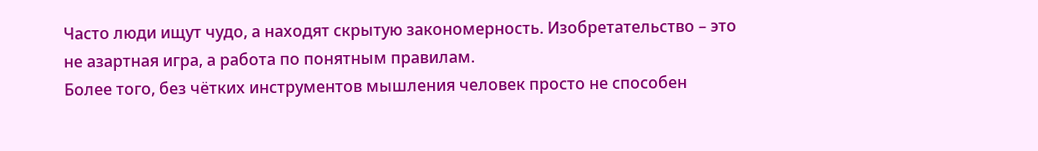Часто люди ищут чудо, а находят скрытую закономерность. Изобретательство – это не азартная игра, а работа по понятным правилам.
Более того, без чётких инструментов мышления человек просто не способен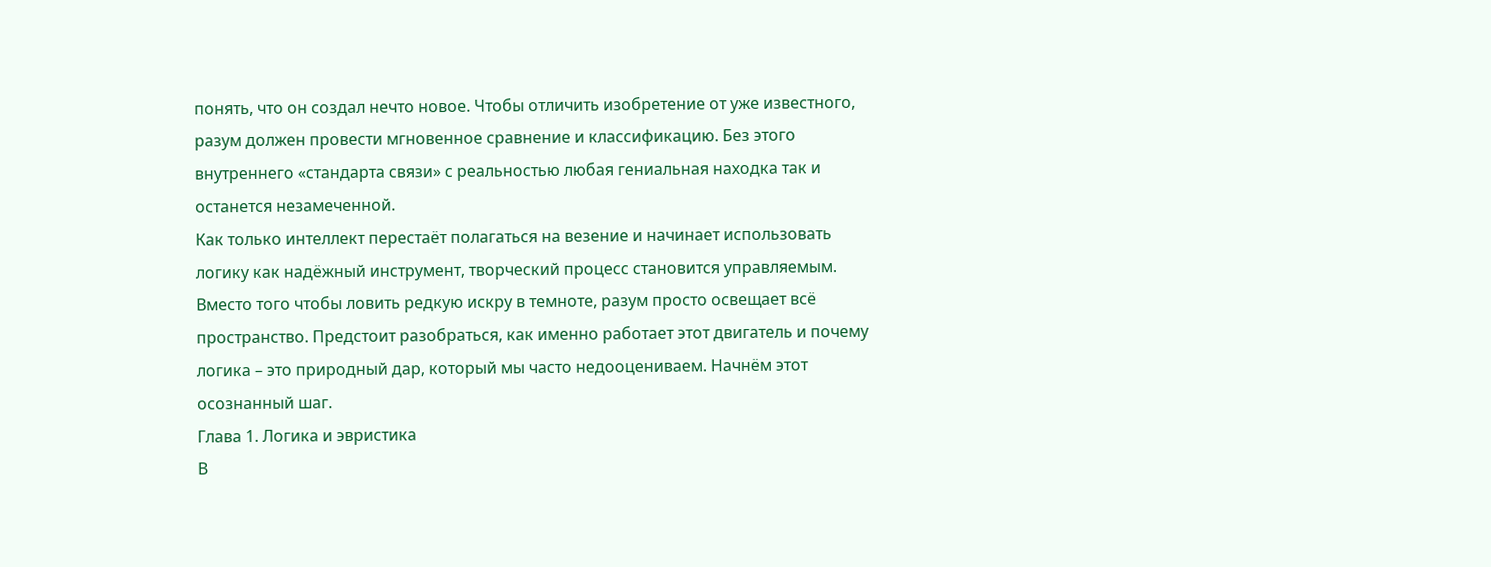понять, что он создал нечто новое. Чтобы отличить изобретение от уже известного, разум должен провести мгновенное сравнение и классификацию. Без этого внутреннего «стандарта связи» с реальностью любая гениальная находка так и останется незамеченной.
Как только интеллект перестаёт полагаться на везение и начинает использовать логику как надёжный инструмент, творческий процесс становится управляемым.
Вместо того чтобы ловить редкую искру в темноте, разум просто освещает всё пространство. Предстоит разобраться, как именно работает этот двигатель и почему логика – это природный дар, который мы часто недооцениваем. Начнём этот осознанный шаг.
Глава 1. Логика и эвристика
В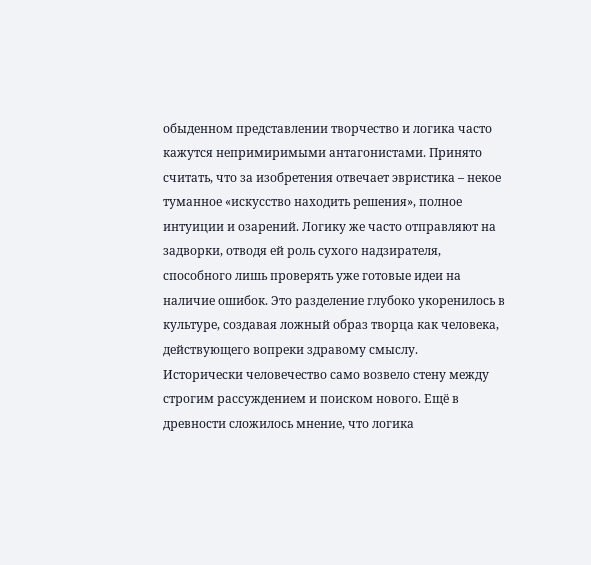обыденном представлении творчество и логика часто кажутся непримиримыми антагонистами. Принято считать, что за изобретения отвечает эвристика – некое туманное «искусство находить решения», полное интуиции и озарений. Логику же часто отправляют на задворки, отводя ей роль сухого надзирателя, способного лишь проверять уже готовые идеи на наличие ошибок. Это разделение глубоко укоренилось в культуре, создавая ложный образ творца как человека, действующего вопреки здравому смыслу.
Исторически человечество само возвело стену между строгим рассуждением и поиском нового. Ещё в древности сложилось мнение, что логика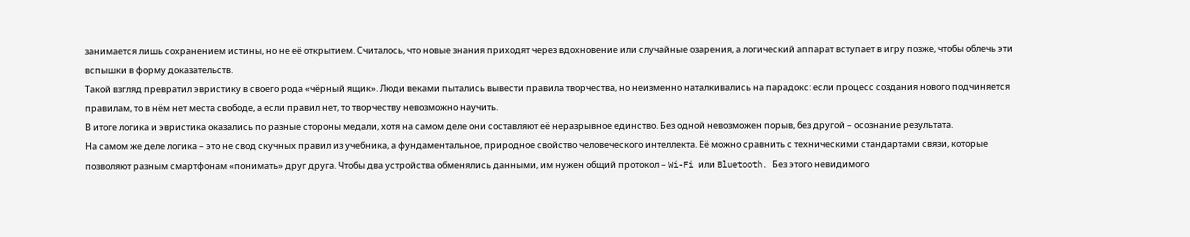занимается лишь сохранением истины, но не её открытием. Считалось, что новые знания приходят через вдохновение или случайные озарения, а логический аппарат вступает в игру позже, чтобы облечь эти вспышки в форму доказательств.
Такой взгляд превратил эвристику в своего рода «чёрный ящик». Люди веками пытались вывести правила творчества, но неизменно наталкивались на парадокс: если процесс создания нового подчиняется правилам, то в нём нет места свободе, а если правил нет, то творчеству невозможно научить.
В итоге логика и эвристика оказались по разные стороны медали, хотя на самом деле они составляют её неразрывное единство. Без одной невозможен порыв, без другой – осознание результата.
На самом же деле логика – это не свод скучных правил из учебника, а фундаментальное, природное свойство человеческого интеллекта. Её можно сравнить с техническими стандартами связи, которые позволяют разным смартфонам «понимать» друг друга. Чтобы два устройства обменялись данными, им нужен общий протокол – Wi-Fi или Bluetooth. Без этого невидимого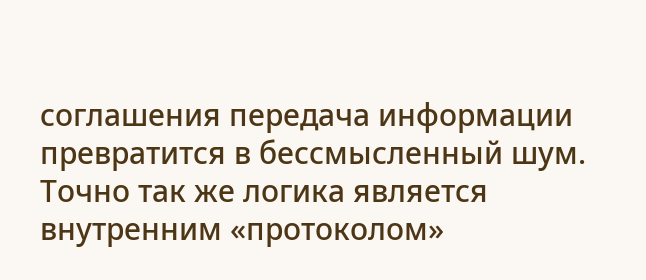соглашения передача информации превратится в бессмысленный шум.
Точно так же логика является внутренним «протоколом»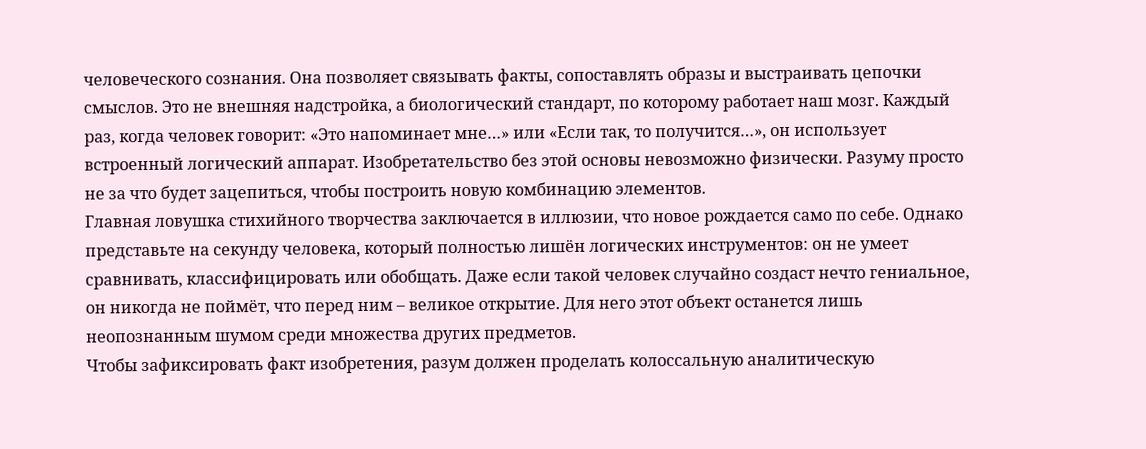человеческого сознания. Она позволяет связывать факты, сопоставлять образы и выстраивать цепочки смыслов. Это не внешняя надстройка, а биологический стандарт, по которому работает наш мозг. Каждый раз, когда человек говорит: «Это напоминает мне…» или «Если так, то получится…», он использует встроенный логический аппарат. Изобретательство без этой основы невозможно физически. Разуму просто не за что будет зацепиться, чтобы построить новую комбинацию элементов.
Главная ловушка стихийного творчества заключается в иллюзии, что новое рождается само по себе. Однако представьте на секунду человека, который полностью лишён логических инструментов: он не умеет сравнивать, классифицировать или обобщать. Даже если такой человек случайно создаст нечто гениальное, он никогда не поймёт, что перед ним – великое открытие. Для него этот объект останется лишь неопознанным шумом среди множества других предметов.
Чтобы зафиксировать факт изобретения, разум должен проделать колоссальную аналитическую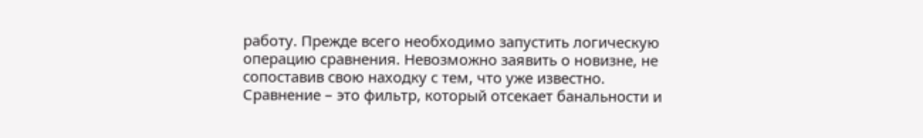работу. Прежде всего необходимо запустить логическую операцию сравнения. Невозможно заявить о новизне, не сопоставив свою находку с тем, что уже известно. Сравнение – это фильтр, который отсекает банальности и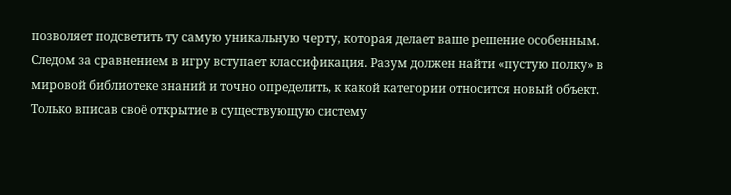позволяет подсветить ту самую уникальную черту, которая делает ваше решение особенным.
Следом за сравнением в игру вступает классификация. Разум должен найти «пустую полку» в мировой библиотеке знаний и точно определить, к какой категории относится новый объект. Только вписав своё открытие в существующую систему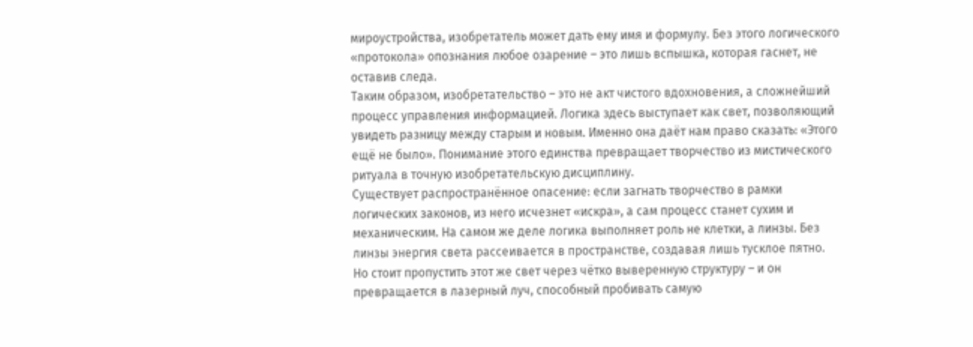мироустройства, изобретатель может дать ему имя и формулу. Без этого логического «протокола» опознания любое озарение – это лишь вспышка, которая гаснет, не оставив следа.
Таким образом, изобретательство – это не акт чистого вдохновения, а сложнейший процесс управления информацией. Логика здесь выступает как свет, позволяющий увидеть разницу между старым и новым. Именно она даёт нам право сказать: «Этого ещё не было». Понимание этого единства превращает творчество из мистического ритуала в точную изобретательскую дисциплину.
Существует распространённое опасение: если загнать творчество в рамки логических законов, из него исчезнет «искра», а сам процесс станет сухим и механическим. На самом же деле логика выполняет роль не клетки, а линзы. Без линзы энергия света рассеивается в пространстве, создавая лишь тусклое пятно. Но стоит пропустить этот же свет через чётко выверенную структуру – и он превращается в лазерный луч, способный пробивать самую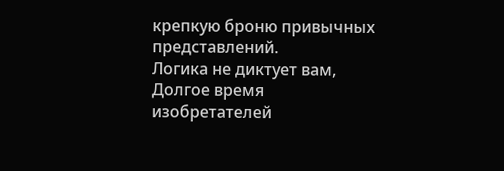крепкую броню привычных представлений.
Логика не диктует вам,
Долгое время изобретателей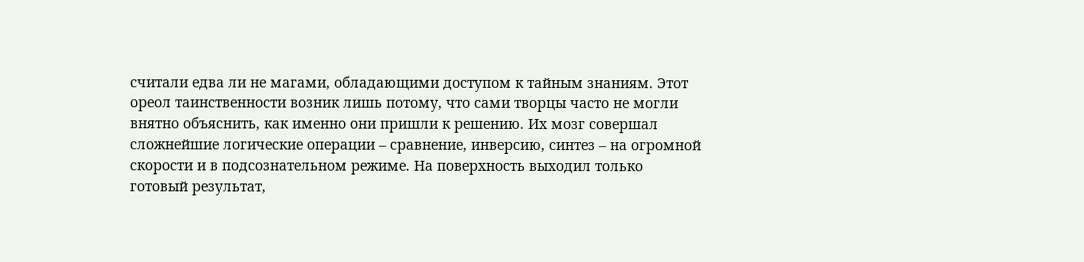считали едва ли не магами, обладающими доступом к тайным знаниям. Этот ореол таинственности возник лишь потому, что сами творцы часто не могли внятно объяснить, как именно они пришли к решению. Их мозг совершал сложнейшие логические операции – сравнение, инверсию, синтез – на огромной скорости и в подсознательном режиме. На поверхность выходил только готовый результат,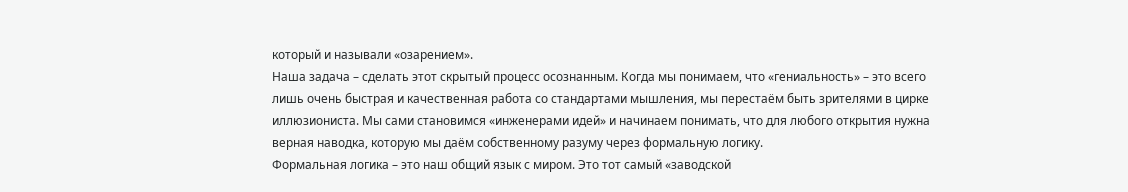который и называли «озарением».
Наша задача – сделать этот скрытый процесс осознанным. Когда мы понимаем, что «гениальность» – это всего лишь очень быстрая и качественная работа со стандартами мышления, мы перестаём быть зрителями в цирке иллюзиониста. Мы сами становимся «инженерами идей» и начинаем понимать, что для любого открытия нужна верная наводка, которую мы даём собственному разуму через формальную логику.
Формальная логика – это наш общий язык с миром. Это тот самый «заводской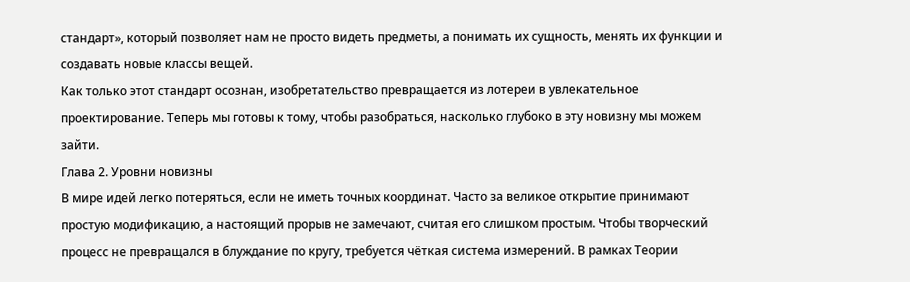стандарт», который позволяет нам не просто видеть предметы, а понимать их сущность, менять их функции и создавать новые классы вещей.
Как только этот стандарт осознан, изобретательство превращается из лотереи в увлекательное проектирование. Теперь мы готовы к тому, чтобы разобраться, насколько глубоко в эту новизну мы можем зайти.
Глава 2. Уровни новизны
В мире идей легко потеряться, если не иметь точных координат. Часто за великое открытие принимают простую модификацию, а настоящий прорыв не замечают, считая его слишком простым. Чтобы творческий процесс не превращался в блуждание по кругу, требуется чёткая система измерений. В рамках Теории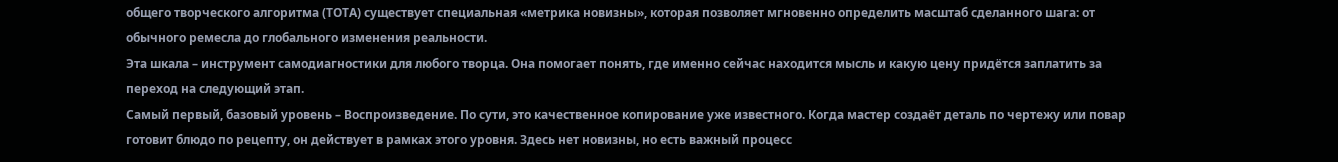общего творческого алгоритма (ТОТА) существует специальная «метрика новизны», которая позволяет мгновенно определить масштаб сделанного шага: от обычного ремесла до глобального изменения реальности.
Эта шкала – инструмент самодиагностики для любого творца. Она помогает понять, где именно сейчас находится мысль и какую цену придётся заплатить за переход на следующий этап.
Самый первый, базовый уровень – Воспроизведение. По сути, это качественное копирование уже известного. Когда мастер создаёт деталь по чертежу или повар готовит блюдо по рецепту, он действует в рамках этого уровня. Здесь нет новизны, но есть важный процесс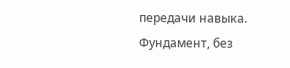передачи навыка. Фундамент, без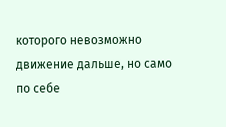которого невозможно движение дальше, но само по себе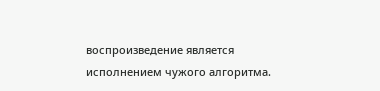воспроизведение является исполнением чужого алгоритма.